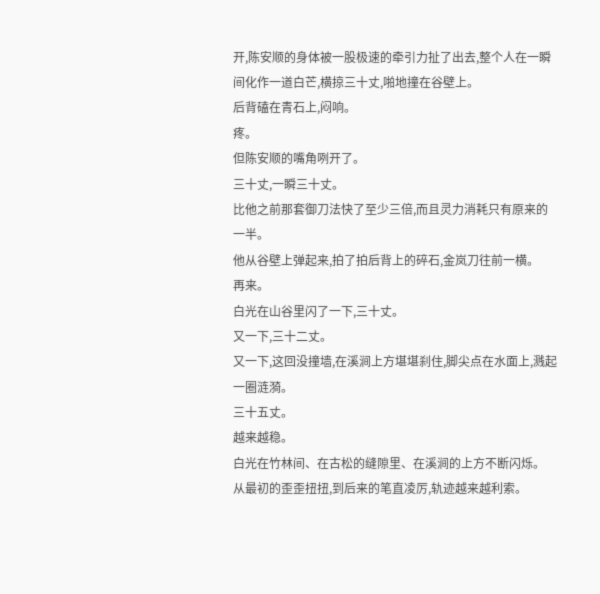开,陈安顺的身体被一股极速的牵引力扯了出去,整个人在一瞬间化作一道白芒,横掠三十丈,啪地撞在谷壁上。
后背磕在青石上,闷响。
疼。
但陈安顺的嘴角咧开了。
三十丈,一瞬三十丈。
比他之前那套御刀法快了至少三倍,而且灵力消耗只有原来的一半。
他从谷壁上弹起来,拍了拍后背上的碎石,金岚刀往前一横。
再来。
白光在山谷里闪了一下,三十丈。
又一下,三十二丈。
又一下,这回没撞墙,在溪涧上方堪堪刹住,脚尖点在水面上,溅起一圈涟漪。
三十五丈。
越来越稳。
白光在竹林间、在古松的缝隙里、在溪涧的上方不断闪烁。
从最初的歪歪扭扭,到后来的笔直凌厉,轨迹越来越利索。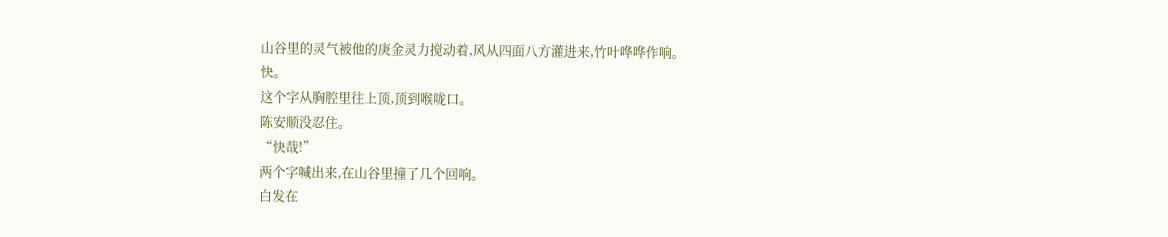山谷里的灵气被他的庚金灵力搅动着,风从四面八方灌进来,竹叶哗哗作响。
快。
这个字从胸腔里往上顶,顶到喉咙口。
陈安顺没忍住。
“快哉!”
两个字喊出来,在山谷里撞了几个回响。
白发在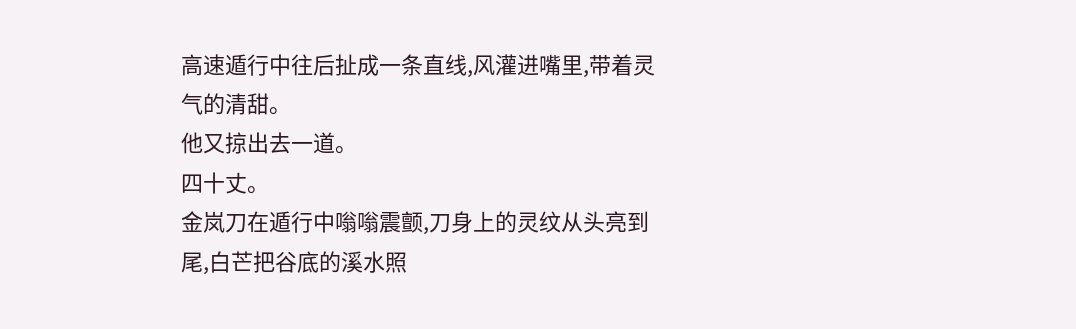高速遁行中往后扯成一条直线,风灌进嘴里,带着灵气的清甜。
他又掠出去一道。
四十丈。
金岚刀在遁行中嗡嗡震颤,刀身上的灵纹从头亮到尾,白芒把谷底的溪水照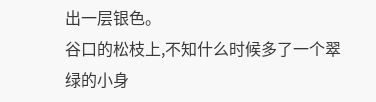出一层银色。
谷口的松枝上,不知什么时候多了一个翠绿的小身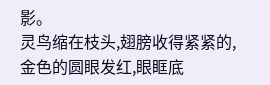影。
灵鸟缩在枝头,翅膀收得紧紧的,金色的圆眼发红,眼眶底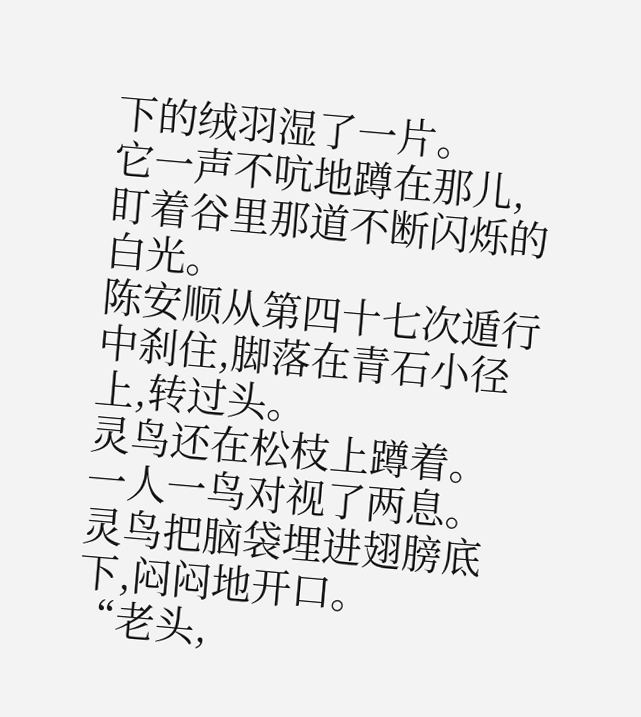下的绒羽湿了一片。
它一声不吭地蹲在那儿,盯着谷里那道不断闪烁的白光。
陈安顺从第四十七次遁行中刹住,脚落在青石小径上,转过头。
灵鸟还在松枝上蹲着。
一人一鸟对视了两息。
灵鸟把脑袋埋进翅膀底下,闷闷地开口。
“老头,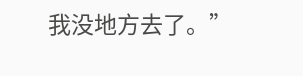我没地方去了。”